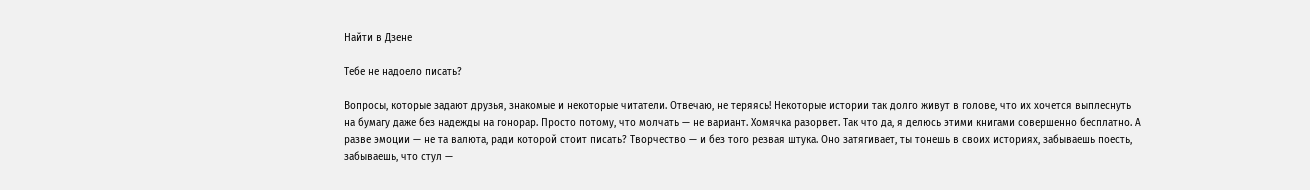Найти в Дзене

Тебе не надоело писать?

Вопросы, которые задают друзья, знакомые и некоторые читатели. Отвечаю, не теряясь! Некоторые истории так долго живут в голове, что их хочется выплеснуть на бумагу даже без надежды на гонорар. Просто потому, что молчать — не вариант. Хомячка разорвет. Так что да, я делюсь этими книгами совершенно бесплатно. А разве эмоции — не та валюта, ради которой стоит писать? Творчество — и без того резвая штука. Оно затягивает, ты тонешь в своих историях, забываешь поесть, забываешь, что стул —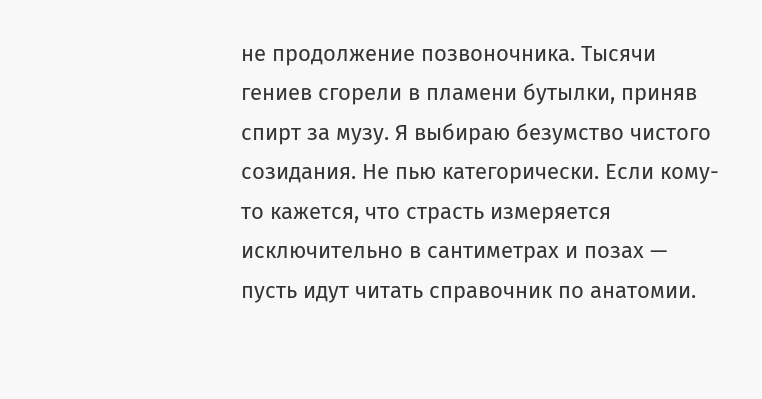не продолжение позвоночника. Тысячи гениев сгорели в пламени бутылки, приняв спирт за музу. Я выбираю безумство чистого созидания. Не пью категорически. Если кому-то кажется, что страсть измеряется исключительно в сантиметрах и позах — пусть идут читать справочник по анатомии.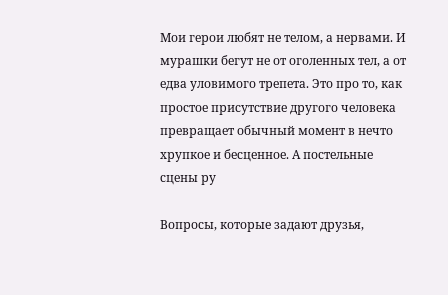Мои герои любят не телом, а нервами. И мурашки бегут не от оголенных тел, а от едва уловимого трепета. Это про то, как простое присутствие другого человека превращает обычный момент в нечто хрупкое и бесценное. А постельные сцены ру

Вопросы, которые задают друзья,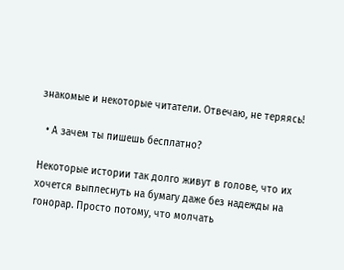знакомые и некоторые читатели. Отвечаю, не теряясь!

  • А зачем ты пишешь бесплатно?

Некоторые истории так долго живут в голове, что их хочется выплеснуть на бумагу даже без надежды на гонорар. Просто потому, что молчать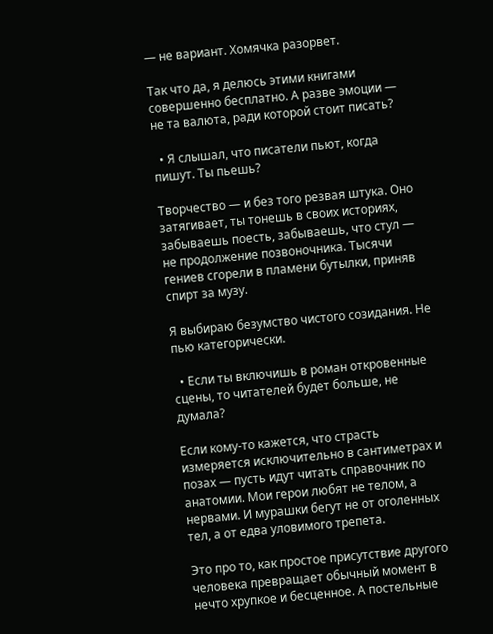— не вариант. Хомячка разорвет.

Так что да, я делюсь этими книгами совершенно бесплатно. А разве эмоции — не та валюта, ради которой стоит писать?

  • Я слышал, что писатели пьют, когда пишут. Ты пьешь?

Творчество — и без того резвая штука. Оно затягивает, ты тонешь в своих историях, забываешь поесть, забываешь, что стул — не продолжение позвоночника. Тысячи гениев сгорели в пламени бутылки, приняв спирт за музу.

Я выбираю безумство чистого созидания. Не пью категорически.

  • Если ты включишь в роман откровенные сцены, то читателей будет больше, не думала?

Если кому-то кажется, что страсть измеряется исключительно в сантиметрах и позах — пусть идут читать справочник по анатомии. Мои герои любят не телом, а нервами. И мурашки бегут не от оголенных тел, а от едва уловимого трепета.

Это про то, как простое присутствие другого человека превращает обычный момент в нечто хрупкое и бесценное. А постельные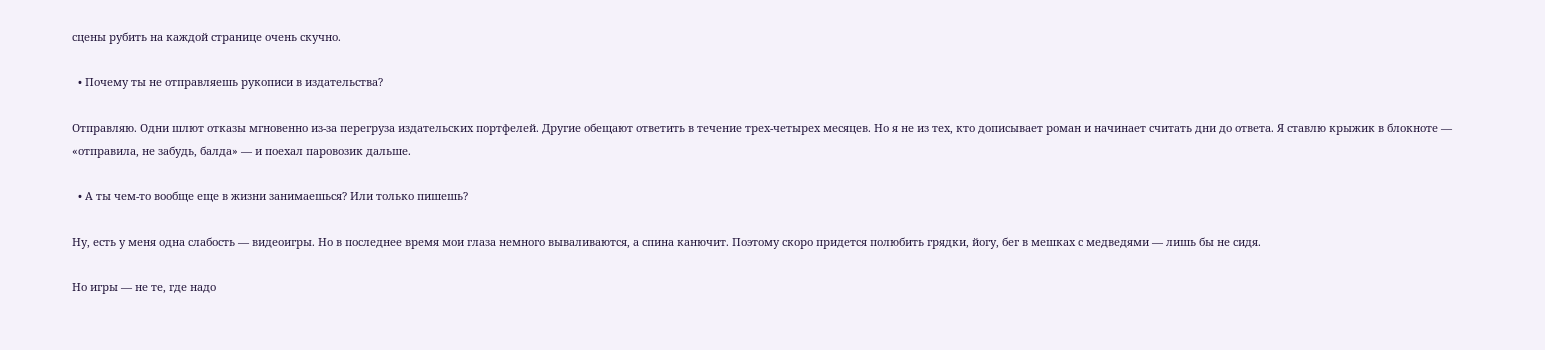сцены рубить на каждой странице очень скучно.

  • Почему ты не отправляешь рукописи в издательства?

Отправляю. Одни шлют отказы мгновенно из-за перегруза издательских портфелей. Другие обещают ответить в течение трех-четырех месяцев. Но я не из тех, кто дописывает роман и начинает считать дни до ответа. Я ставлю крыжик в блокноте — «отправила, не забудь, балда» — и поехал паровозик дальше.

  • А ты чем-то вообще еще в жизни занимаешься? Или только пишешь?

Ну, есть у меня одна слабость — видеоигры. Но в последнее время мои глаза немного вываливаются, а спина канючит. Поэтому скоро придется полюбить грядки, йогу, бег в мешках с медведями — лишь бы не сидя.

Но игры — не те, где надо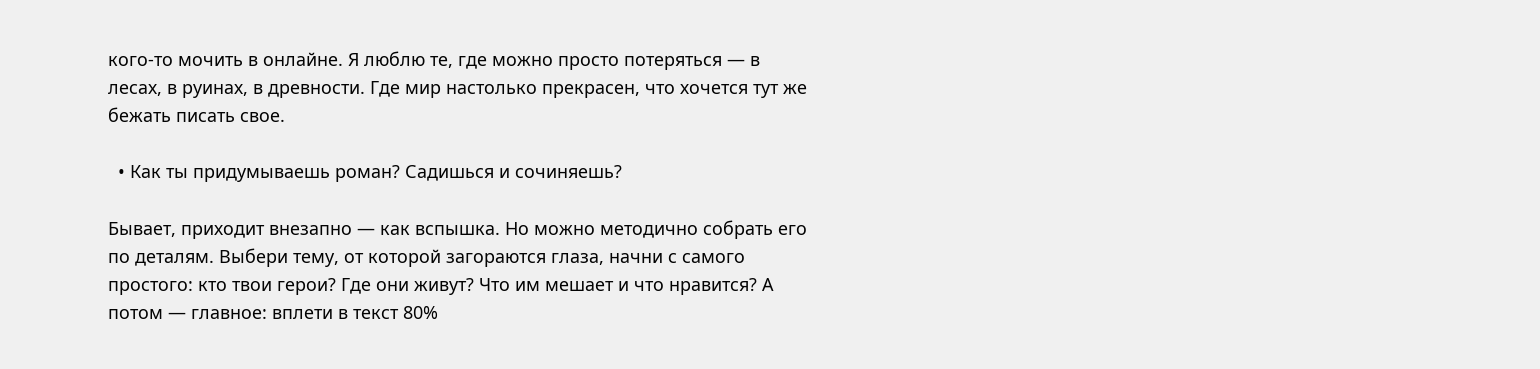кого-то мочить в онлайне. Я люблю те, где можно просто потеряться — в лесах, в руинах, в древности. Где мир настолько прекрасен, что хочется тут же бежать писать свое.

  • Как ты придумываешь роман? Садишься и сочиняешь?

Бывает, приходит внезапно — как вспышка. Но можно методично собрать его по деталям. Выбери тему, от которой загораются глаза, начни с самого простого: кто твои герои? Где они живут? Что им мешает и что нравится? А потом — главное: вплети в текст 80%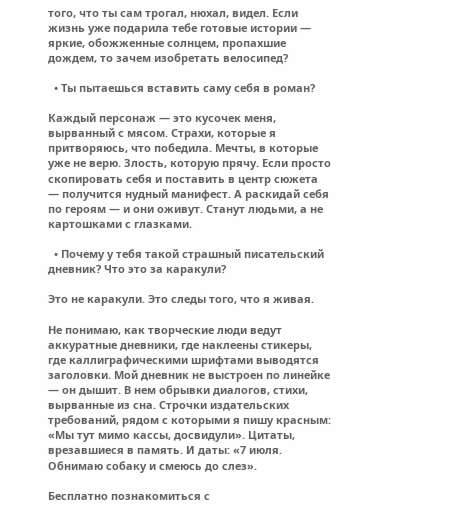того, что ты сам трогал, нюхал, видел. Если жизнь уже подарила тебе готовые истории — яркие, обожженные солнцем, пропахшие дождем, то зачем изобретать велосипед?

  • Ты пытаешься вставить саму себя в роман?

Каждый персонаж — это кусочек меня, вырванный с мясом. Страхи, которые я притворяюсь, что победила. Мечты, в которые уже не верю. Злость, которую прячу. Если просто скопировать себя и поставить в центр сюжета — получится нудный манифест. А раскидай себя по героям — и они оживут. Станут людьми, а не картошками с глазками.

  • Почему у тебя такой страшный писательский дневник? Что это за каракули?

Это не каракули. Это следы того, что я живая.

Не понимаю, как творческие люди ведут аккуратные дневники, где наклеены стикеры, где каллиграфическими шрифтами выводятся заголовки. Мой дневник не выстроен по линейке — он дышит. В нем обрывки диалогов, стихи, вырванные из сна. Строчки издательских требований, рядом с которыми я пишу красным: «Мы тут мимо кассы, досвидули». Цитаты, врезавшиеся в память. И даты: «7 июля. Обнимаю собаку и смеюсь до слез».

Бесплатно познакомиться с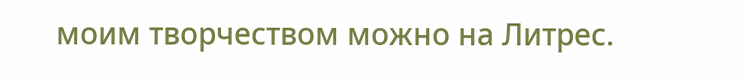моим творчеством можно на Литрес.